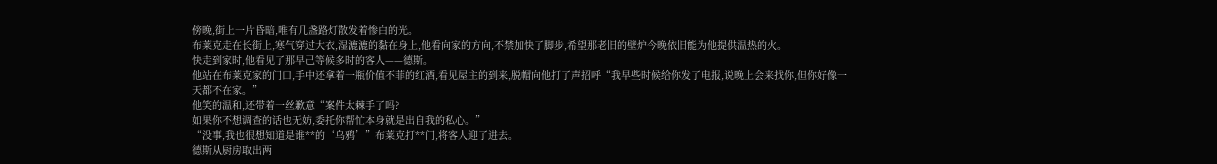傍晚,街上一片昏暗,唯有几盏路灯散发着惨白的光。
布莱克走在长街上,寒气穿过大衣,湿漉漉的黏在身上,他看向家的方向,不禁加快了脚步,希望那老旧的壁炉今晚依旧能为他提供温热的火。
快走到家时,他看见了那早己等候多时的客人——德斯。
他站在布莱克家的门口,手中还拿着一瓶价值不菲的红酒,看见屋主的到来,脱帽向他打了声招呼“我早些时候给你发了电报,说晚上会来找你,但你好像一天都不在家。”
他笑的温和,还带着一丝歉意“案件太棘手了吗?
如果你不想调查的话也无妨,委托你帮忙本身就是出自我的私心。”
“没事,我也很想知道是谁**的‘乌鸦’”布莱克打**门,将客人迎了进去。
德斯从厨房取出两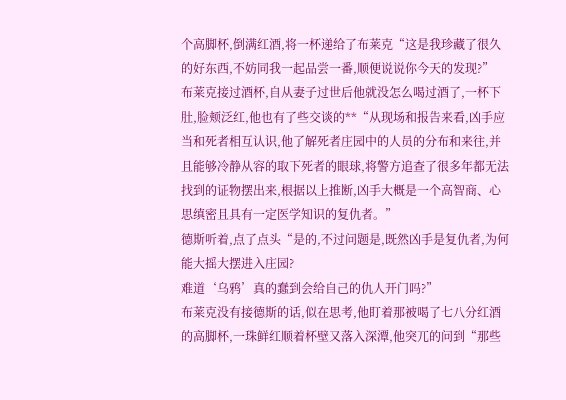个高脚杯,倒满红酒,将一杯递给了布莱克“这是我珍藏了很久的好东西,不妨同我一起品尝一番,顺便说说你今天的发现?”
布莱克接过酒杯,自从妻子过世后他就没怎么喝过酒了,一杯下肚,脸颊泛红,他也有了些交谈的**“从现场和报告来看,凶手应当和死者相互认识,他了解死者庄园中的人员的分布和来往,并且能够冷静从容的取下死者的眼球,将警方追查了很多年都无法找到的证物摆出来,根据以上推断,凶手大概是一个高智商、心思缜密且具有一定医学知识的复仇者。”
德斯听着,点了点头“是的,不过问题是,既然凶手是复仇者,为何能大摇大摆进入庄园?
难道‘乌鸦’真的蠢到会给自己的仇人开门吗?”
布莱克没有接德斯的话,似在思考,他盯着那被喝了七八分红酒的高脚杯,一珠鲜红顺着杯壁又落入深潭,他突兀的问到“那些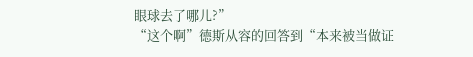眼球去了哪儿?”
“这个啊”德斯从容的回答到“本来被当做证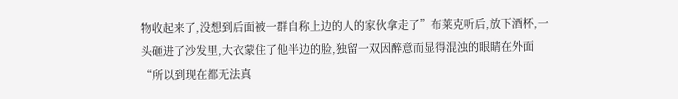物收起来了,没想到后面被一群自称上边的人的家伙拿走了”布莱克听后,放下酒杯,一头砸进了沙发里,大衣蒙住了他半边的脸,独留一双因醉意而显得混浊的眼睛在外面“所以到现在都无法真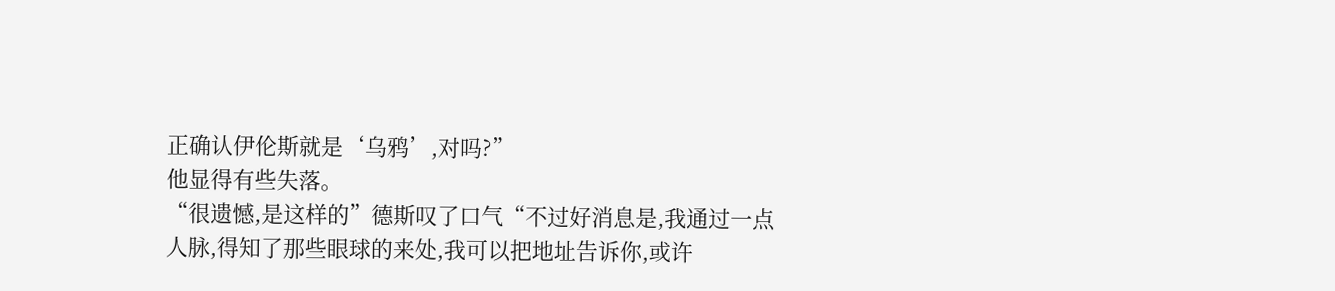正确认伊伦斯就是‘乌鸦’,对吗?”
他显得有些失落。
“很遗憾,是这样的”德斯叹了口气“不过好消息是,我通过一点人脉,得知了那些眼球的来处,我可以把地址告诉你,或许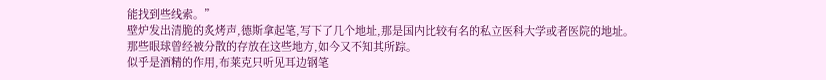能找到些线索。”
壁炉发出清脆的炙烤声,德斯拿起笔,写下了几个地址,那是国内比较有名的私立医科大学或者医院的地址。
那些眼球曾经被分散的存放在这些地方,如今又不知其所踪。
似乎是酒精的作用,布莱克只听见耳边钢笔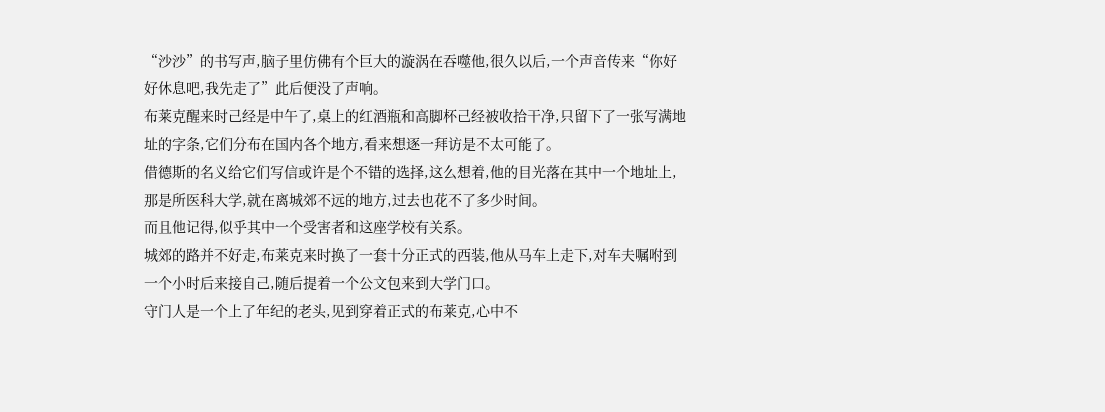“沙沙”的书写声,脑子里仿佛有个巨大的漩涡在吞噬他,很久以后,一个声音传来“你好好休息吧,我先走了”此后便没了声响。
布莱克醒来时己经是中午了,桌上的红酒瓶和高脚杯己经被收拾干净,只留下了一张写满地址的字条,它们分布在国内各个地方,看来想逐一拜访是不太可能了。
借德斯的名义给它们写信或许是个不错的选择,这么想着,他的目光落在其中一个地址上,那是所医科大学,就在离城郊不远的地方,过去也花不了多少时间。
而且他记得,似乎其中一个受害者和这座学校有关系。
城郊的路并不好走,布莱克来时换了一套十分正式的西装,他从马车上走下,对车夫嘱咐到一个小时后来接自己,随后提着一个公文包来到大学门口。
守门人是一个上了年纪的老头,见到穿着正式的布莱克,心中不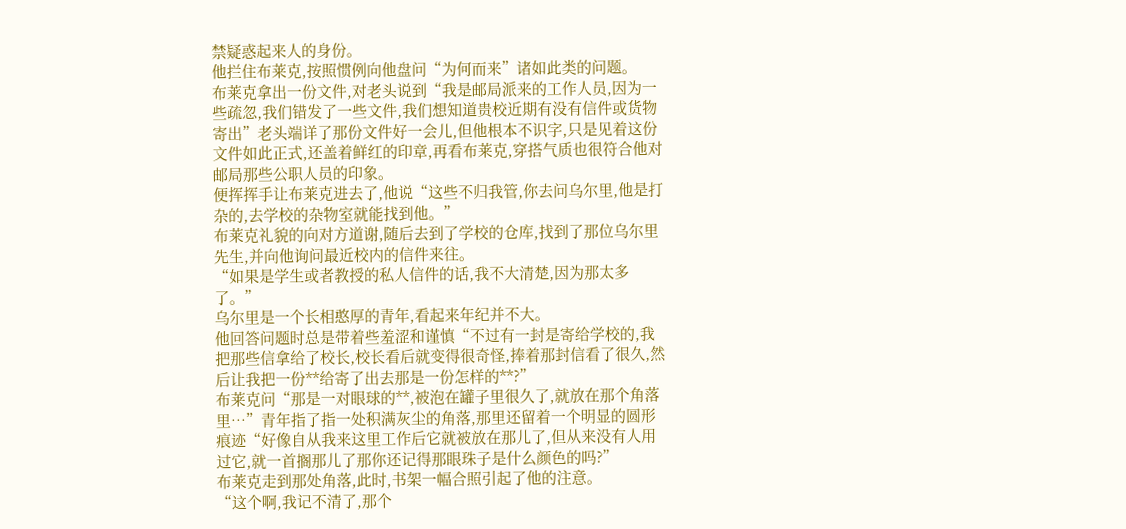禁疑惑起来人的身份。
他拦住布莱克,按照惯例向他盘问“为何而来”诸如此类的问题。
布莱克拿出一份文件,对老头说到“我是邮局派来的工作人员,因为一些疏忽,我们错发了一些文件,我们想知道贵校近期有没有信件或货物寄出”老头端详了那份文件好一会儿,但他根本不识字,只是见着这份文件如此正式,还盖着鲜红的印章,再看布莱克,穿搭气质也很符合他对邮局那些公职人员的印象。
便挥挥手让布莱克进去了,他说“这些不归我管,你去问乌尔里,他是打杂的,去学校的杂物室就能找到他。”
布莱克礼貌的向对方道谢,随后去到了学校的仓库,找到了那位乌尔里先生,并向他询问最近校内的信件来往。
“如果是学生或者教授的私人信件的话,我不大清楚,因为那太多了。”
乌尔里是一个长相憨厚的青年,看起来年纪并不大。
他回答问题时总是带着些羞涩和谨慎“不过有一封是寄给学校的,我把那些信拿给了校长,校长看后就变得很奇怪,捧着那封信看了很久,然后让我把一份**给寄了出去那是一份怎样的**?”
布莱克问“那是一对眼球的**,被泡在罐子里很久了,就放在那个角落里…”青年指了指一处积满灰尘的角落,那里还留着一个明显的圆形痕迹“好像自从我来这里工作后它就被放在那儿了,但从来没有人用过它,就一首搁那儿了那你还记得那眼珠子是什么颜色的吗?”
布莱克走到那处角落,此时,书架一幅合照引起了他的注意。
“这个啊,我记不清了,那个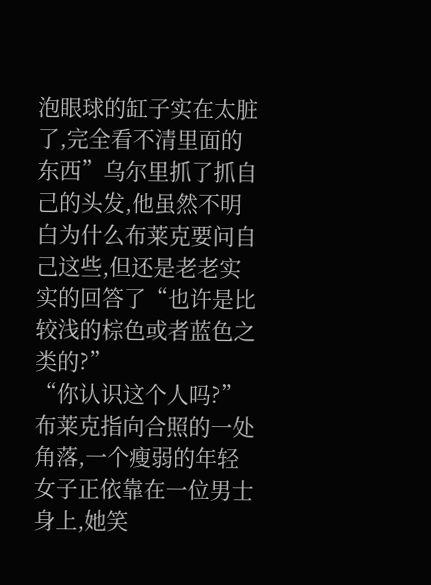泡眼球的缸子实在太脏了,完全看不清里面的东西”乌尔里抓了抓自己的头发,他虽然不明白为什么布莱克要问自己这些,但还是老老实实的回答了“也许是比较浅的棕色或者蓝色之类的?”
“你认识这个人吗?”
布莱克指向合照的一处角落,一个瘦弱的年轻女子正依靠在一位男士身上,她笑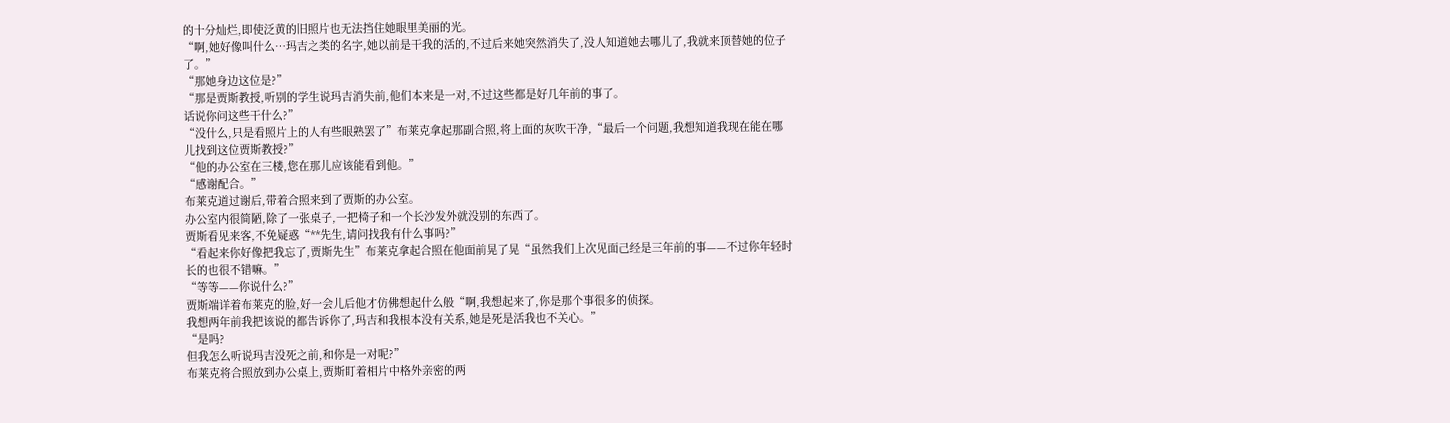的十分灿烂,即使泛黄的旧照片也无法挡住她眼里美丽的光。
“啊,她好像叫什么…玛吉之类的名字,她以前是干我的活的,不过后来她突然消失了,没人知道她去哪儿了,我就来顶替她的位子了。”
“那她身边这位是?”
“那是贾斯教授,听别的学生说玛吉消失前,他们本来是一对,不过这些都是好几年前的事了。
话说你问这些干什么?”
“没什么,只是看照片上的人有些眼熟罢了”布莱克拿起那副合照,将上面的灰吹干净,“最后一个问题,我想知道我现在能在哪儿找到这位贾斯教授?”
“他的办公室在三楼,您在那儿应该能看到他。”
“感谢配合。”
布莱克道过谢后,带着合照来到了贾斯的办公室。
办公室内很简陋,除了一张桌子,一把椅子和一个长沙发外就没别的东西了。
贾斯看见来客,不免疑惑“**先生,请问找我有什么事吗?”
“看起来你好像把我忘了,贾斯先生”布莱克拿起合照在他面前晃了晃“虽然我们上次见面己经是三年前的事——不过你年轻时长的也很不错嘛。”
“等等——你说什么?”
贾斯端详着布莱克的脸,好一会儿后他才仿佛想起什么般“啊,我想起来了,你是那个事很多的侦探。
我想两年前我把该说的都告诉你了,玛吉和我根本没有关系,她是死是活我也不关心。”
“是吗?
但我怎么听说玛吉没死之前,和你是一对呢?”
布莱克将合照放到办公桌上,贾斯盯着相片中格外亲密的两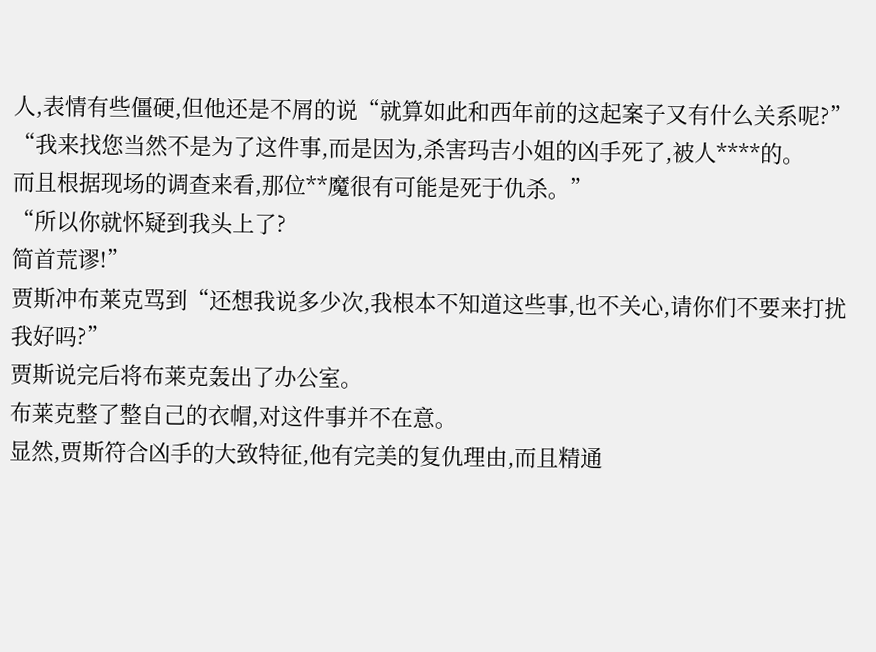人,表情有些僵硬,但他还是不屑的说“就算如此和西年前的这起案子又有什么关系呢?”
“我来找您当然不是为了这件事,而是因为,杀害玛吉小姐的凶手死了,被人****的。
而且根据现场的调查来看,那位**魔很有可能是死于仇杀。”
“所以你就怀疑到我头上了?
简首荒谬!”
贾斯冲布莱克骂到“还想我说多少次,我根本不知道这些事,也不关心,请你们不要来打扰我好吗?”
贾斯说完后将布莱克轰出了办公室。
布莱克整了整自己的衣帽,对这件事并不在意。
显然,贾斯符合凶手的大致特征,他有完美的复仇理由,而且精通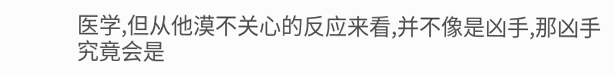医学,但从他漠不关心的反应来看,并不像是凶手,那凶手究竟会是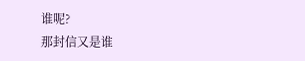谁呢?
那封信又是谁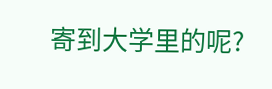寄到大学里的呢?